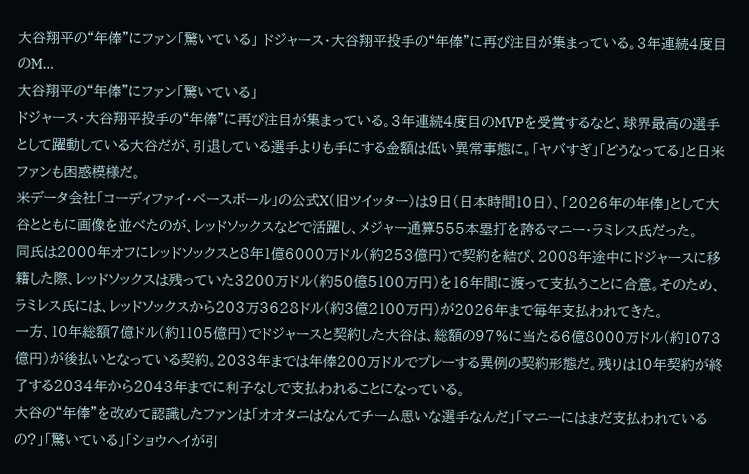大谷翔平の“年俸”にファン「驚いている」 ドジャース・大谷翔平投手の“年俸”に再び注目が集まっている。3年連続4度目のM…
大谷翔平の“年俸”にファン「驚いている」
ドジャース・大谷翔平投手の“年俸”に再び注目が集まっている。3年連続4度目のMVPを受賞するなど、球界最高の選手として躍動している大谷だが、引退している選手よりも手にする金額は低い異常事態に。「ヤバすぎ」「どうなってる」と日米ファンも困惑模様だ。
米データ会社「コーディファイ・ベースボール」の公式X(旧ツイッター)は9日(日本時間10日)、「2026年の年俸」として大谷とともに画像を並べたのが、レッドソックスなどで活躍し、メジャー通算555本塁打を誇るマニー・ラミレス氏だった。
同氏は2000年オフにレッドソックスと8年1億6000万ドル(約253億円)で契約を結び、2008年途中にドジャースに移籍した際、レッドソックスは残っていた3200万ドル(約50億5100万円)を16年間に渡って支払うことに合意。そのため、ラミレス氏には、レッドソックスから203万3628ドル(約3億2100万円)が2026年まで毎年支払われてきた。
一方、10年総額7億ドル(約1105億円)でドジャースと契約した大谷は、総額の97%に当たる6億8000万ドル(約1073億円)が後払いとなっている契約。2033年までは年俸200万ドルでプレーする異例の契約形態だ。残りは10年契約が終了する2034年から2043年までに利子なしで支払われることになっている。
大谷の“年俸”を改めて認識したファンは「オオタニはなんてチーム思いな選手なんだ」「マニーにはまだ支払われているの?」「驚いている」「ショウヘイが引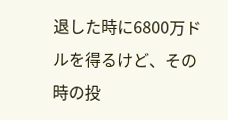退した時に6800万ドルを得るけど、その時の投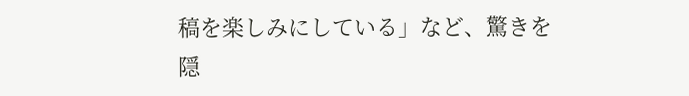稿を楽しみにしている」など、驚きを隠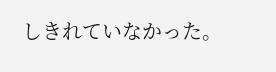しきれていなかった。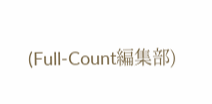(Full-Count編集部)